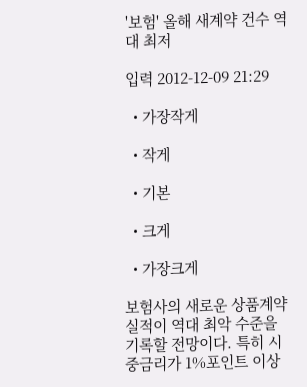'보험' 올해 새계약 건수 역대 최저

입력 2012-12-09 21:29

  • 가장작게

  • 작게

  • 기본

  • 크게

  • 가장크게

보험사의 새로운 상품계약 실적이 역대 최악 수준을 기록할 전망이다. 특히 시중금리가 1%포인트 이상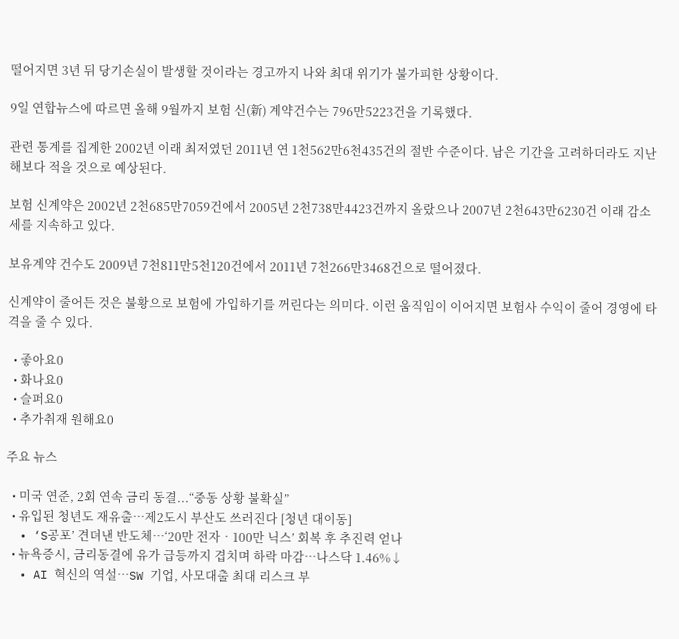떨어지면 3년 뒤 당기손실이 발생할 것이라는 경고까지 나와 최대 위기가 불가피한 상황이다.

9일 연합뉴스에 따르면 올해 9월까지 보험 신(新) 계약건수는 796만5223건을 기록했다.

관련 통계를 집계한 2002년 이래 최저였던 2011년 연 1천562만6천435건의 절반 수준이다. 남은 기간을 고려하더라도 지난해보다 적을 것으로 예상된다.

보험 신계약은 2002년 2천685만7059건에서 2005년 2천738만4423건까지 올랐으나 2007년 2천643만6230건 이래 감소세를 지속하고 있다.

보유계약 건수도 2009년 7천811만5천120건에서 2011년 7천266만3468건으로 떨어졌다.

신계약이 줄어든 것은 불황으로 보험에 가입하기를 꺼린다는 의미다. 이런 움직임이 이어지면 보험사 수익이 줄어 경영에 타격을 줄 수 있다.

  • 좋아요0
  • 화나요0
  • 슬퍼요0
  • 추가취재 원해요0

주요 뉴스

  • 미국 연준, 2회 연속 금리 동결...“중동 상황 불확실”
  • 유입된 청년도 재유출…제2도시 부산도 쓰러진다 [청년 대이동]
  • ‘S공포’ 견뎌낸 반도체…‘20만 전자‧100만 닉스’ 회복 후 추진력 얻나
  • 뉴욕증시, 금리동결에 유가 급등까지 겹치며 하락 마감…나스닥 1.46%↓
  • AI 혁신의 역설…SW 기업, 사모대출 최대 리스크 부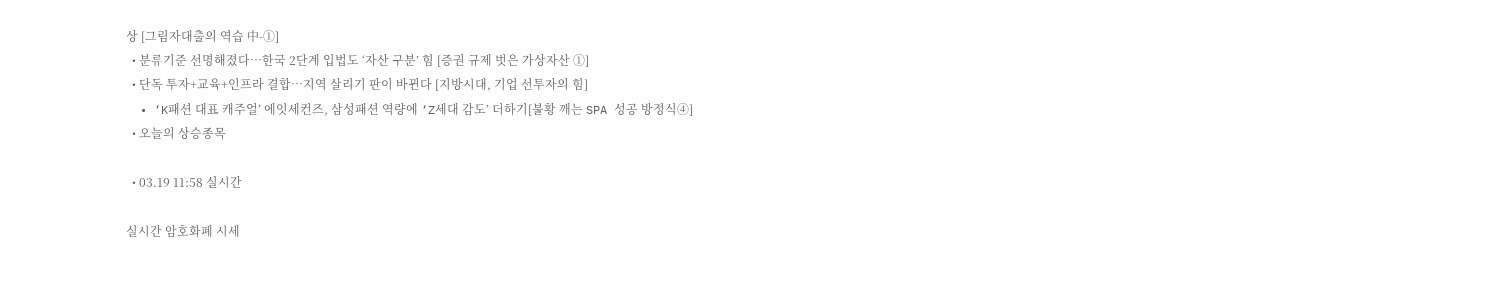상 [그림자대출의 역습 中-①]
  • 분류기준 선명해졌다…한국 2단계 입법도 ‘자산 구분’ 힘 [증권 규제 벗은 가상자산 ①]
  • 단독 투자+교육+인프라 결합⋯지역 살리기 판이 바뀐다 [지방시대, 기업 선투자의 힘]
  • ‘K패션 대표 캐주얼’ 에잇세컨즈, 삼성패션 역량에 ‘Z세대 감도’ 더하기[불황 깨는 SPA 성공 방정식④]
  • 오늘의 상승종목

  • 03.19 11:58 실시간

실시간 암호화폐 시세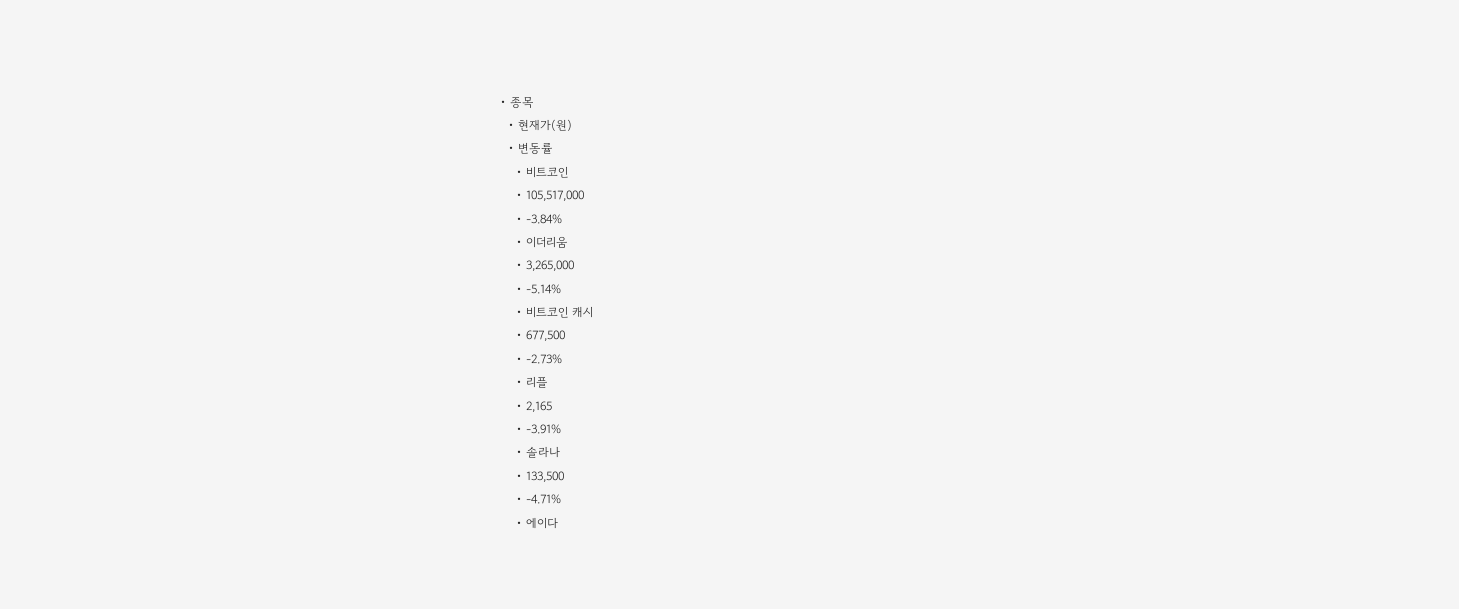• 종목
  • 현재가(원)
  • 변동률
    • 비트코인
    • 105,517,000
    • -3.84%
    • 이더리움
    • 3,265,000
    • -5.14%
    • 비트코인 캐시
    • 677,500
    • -2.73%
    • 리플
    • 2,165
    • -3.91%
    • 솔라나
    • 133,500
    • -4.71%
    • 에이다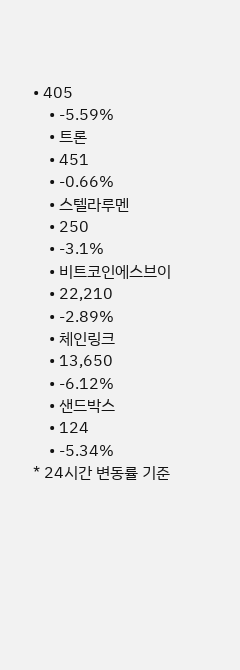• 405
    • -5.59%
    • 트론
    • 451
    • -0.66%
    • 스텔라루멘
    • 250
    • -3.1%
    • 비트코인에스브이
    • 22,210
    • -2.89%
    • 체인링크
    • 13,650
    • -6.12%
    • 샌드박스
    • 124
    • -5.34%
* 24시간 변동률 기준